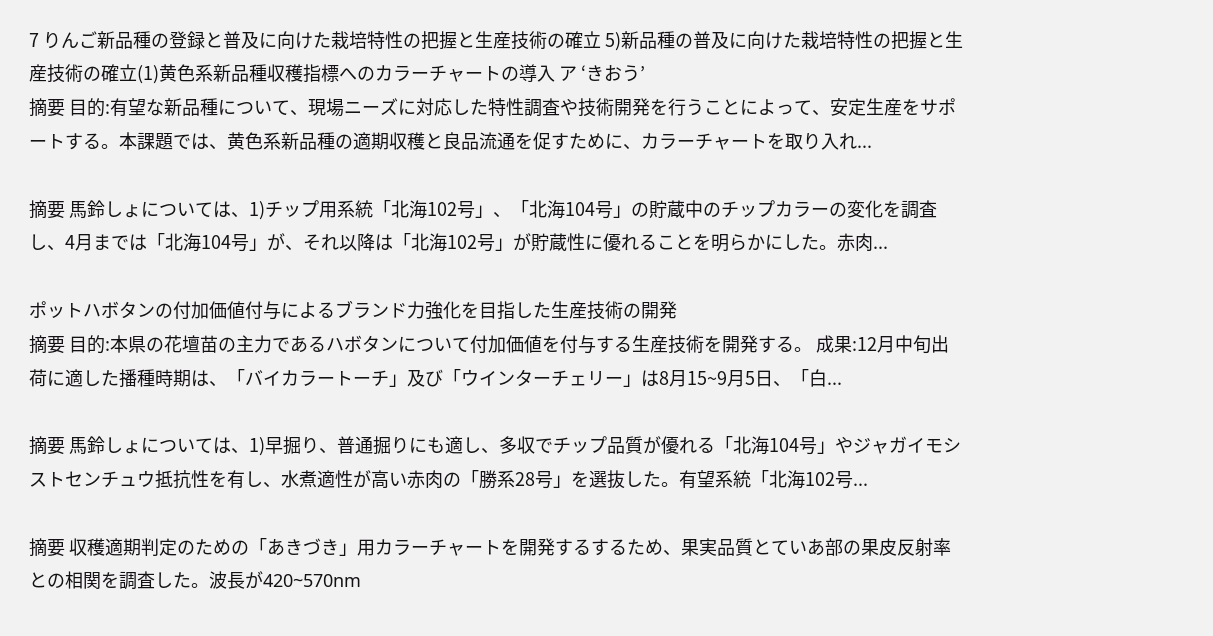7 りんご新品種の登録と普及に向けた栽培特性の把握と生産技術の確立 5)新品種の普及に向けた栽培特性の把握と生産技術の確立(1)黄色系新品種収穫指標へのカラーチャートの導入 ア ‘きおう’
摘要 目的:有望な新品種について、現場ニーズに対応した特性調査や技術開発を行うことによって、安定生産をサポートする。本課題では、黄色系新品種の適期収穫と良品流通を促すために、カラーチャートを取り入れ...

摘要 馬鈴しょについては、1)チップ用系統「北海102号」、「北海104号」の貯蔵中のチップカラーの変化を調査し、4月までは「北海104号」が、それ以降は「北海102号」が貯蔵性に優れることを明らかにした。赤肉...

ポットハボタンの付加価値付与によるブランド力強化を目指した生産技術の開発
摘要 目的:本県の花壇苗の主力であるハボタンについて付加価値を付与する生産技術を開発する。 成果:12月中旬出荷に適した播種時期は、「バイカラートーチ」及び「ウインターチェリー」は8月15~9月5日、「白...

摘要 馬鈴しょについては、1)早掘り、普通掘りにも適し、多収でチップ品質が優れる「北海104号」やジャガイモシストセンチュウ抵抗性を有し、水煮適性が高い赤肉の「勝系28号」を選抜した。有望系統「北海102号...

摘要 収穫適期判定のための「あきづき」用カラーチャートを開発するするため、果実品質とていあ部の果皮反射率との相関を調査した。波長が420~570nm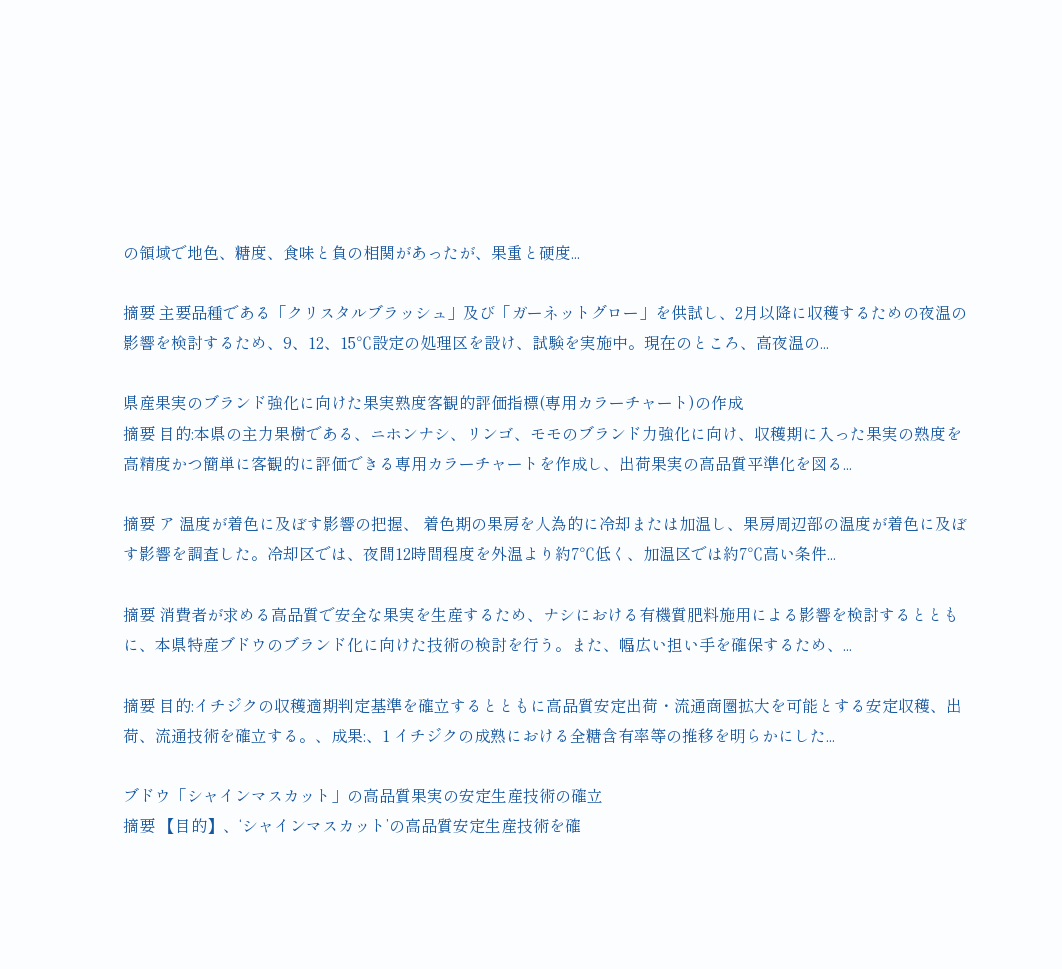の領域で地色、糖度、食味と負の相関があったが、果重と硬度...

摘要 主要品種である「クリスタルブラッシュ」及び「ガーネットグロー」を供試し、2月以降に収穫するための夜温の影響を検討するため、9、12、15℃設定の処理区を設け、試験を実施中。現在のところ、高夜温の...

県産果実のブランド強化に向けた果実熟度客観的評価指標(専用カラーチャート)の作成
摘要 目的:本県の主力果樹である、ニホンナシ、リンゴ、モモのブランド力強化に向け、収穫期に入った果実の熟度を高精度かつ簡単に客観的に評価できる専用カラーチャートを作成し、出荷果実の高品質平準化を図る...

摘要 ア 温度が着色に及ぼす影響の把握、 着色期の果房を人為的に冷却または加温し、果房周辺部の温度が着色に及ぼす影響を調査した。冷却区では、夜間12時間程度を外温より約7℃低く、加温区では約7℃高い条件...

摘要 消費者が求める高品質で安全な果実を生産するため、ナシにおける有機質肥料施用による影響を検討するとともに、本県特産ブドウのブランド化に向けた技術の検討を行う。また、幅広い担い手を確保するため、...

摘要 目的:イチジクの収穫適期判定基準を確立するとともに高品質安定出荷・流通商圏拡大を可能とする安定収穫、出荷、流通技術を確立する。、成果:、1 イチジクの成熟における全糖含有率等の推移を明らかにした...

ブドウ「シャインマスカット」の高品質果実の安定生産技術の確立
摘要 【目的】、‘シャインマスカット’の高品質安定生産技術を確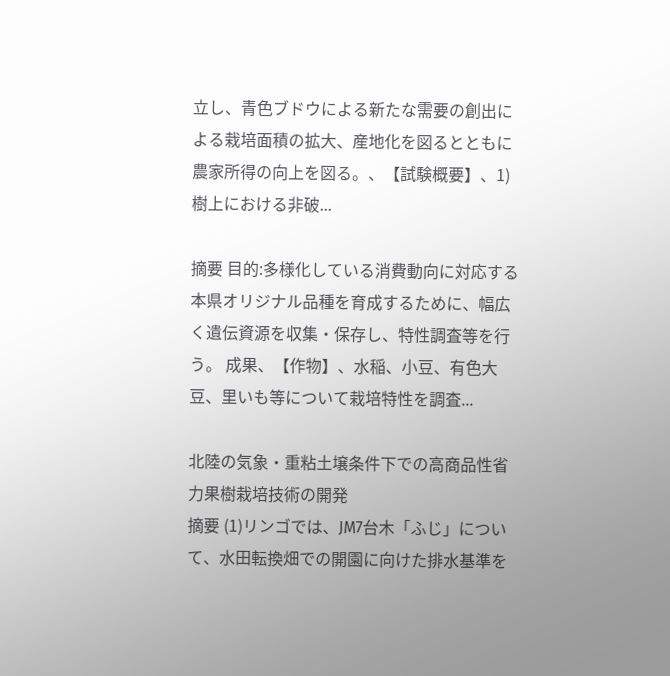立し、青色ブドウによる新たな需要の創出による栽培面積の拡大、産地化を図るとともに農家所得の向上を図る。、【試験概要】、1)樹上における非破...

摘要 目的:多様化している消費動向に対応する本県オリジナル品種を育成するために、幅広く遺伝資源を収集・保存し、特性調査等を行う。 成果、【作物】、水稲、小豆、有色大豆、里いも等について栽培特性を調査...

北陸の気象・重粘土壌条件下での高商品性省力果樹栽培技術の開発
摘要 (1)リンゴでは、JM7台木「ふじ」について、水田転換畑での開園に向けた排水基準を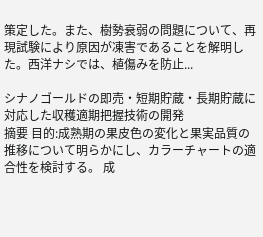策定した。また、樹勢衰弱の問題について、再現試験により原因が凍害であることを解明した。西洋ナシでは、植傷みを防止...

シナノゴールドの即売・短期貯蔵・長期貯蔵に対応した収穫適期把握技術の開発
摘要 目的:成熟期の果皮色の変化と果実品質の推移について明らかにし、カラーチャートの適合性を検討する。 成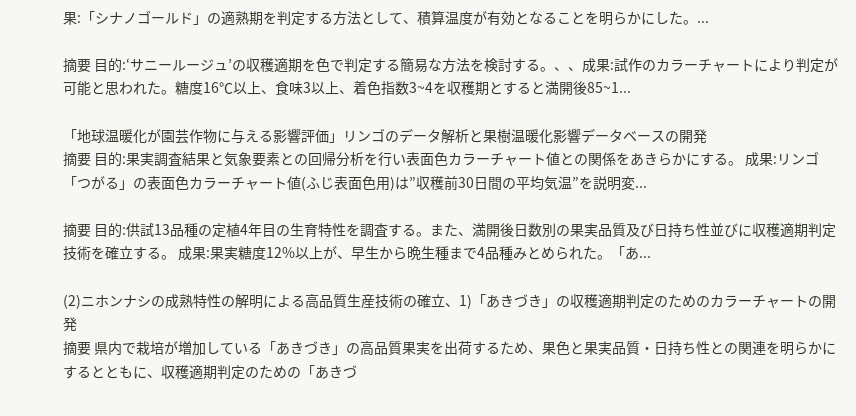果:「シナノゴールド」の適熟期を判定する方法として、積算温度が有効となることを明らかにした。...

摘要 目的:‘サニールージュ’の収穫適期を色で判定する簡易な方法を検討する。、、成果:試作のカラーチャートにより判定が可能と思われた。糖度16℃以上、食味3以上、着色指数3~4を収穫期とすると満開後85~1...

「地球温暖化が園芸作物に与える影響評価」リンゴのデータ解析と果樹温暖化影響データベースの開発
摘要 目的:果実調査結果と気象要素との回帰分析を行い表面色カラーチャート値との関係をあきらかにする。 成果:リンゴ「つがる」の表面色カラーチャート値(ふじ表面色用)は”収穫前30日間の平均気温”を説明変...

摘要 目的:供試13品種の定植4年目の生育特性を調査する。また、満開後日数別の果実品質及び日持ち性並びに収穫適期判定技術を確立する。 成果:果実糖度12%以上が、早生から晩生種まで4品種みとめられた。「あ...

(2)ニホンナシの成熟特性の解明による高品質生産技術の確立、1)「あきづき」の収穫適期判定のためのカラーチャートの開発
摘要 県内で栽培が増加している「あきづき」の高品質果実を出荷するため、果色と果実品質・日持ち性との関連を明らかにするとともに、収穫適期判定のための「あきづ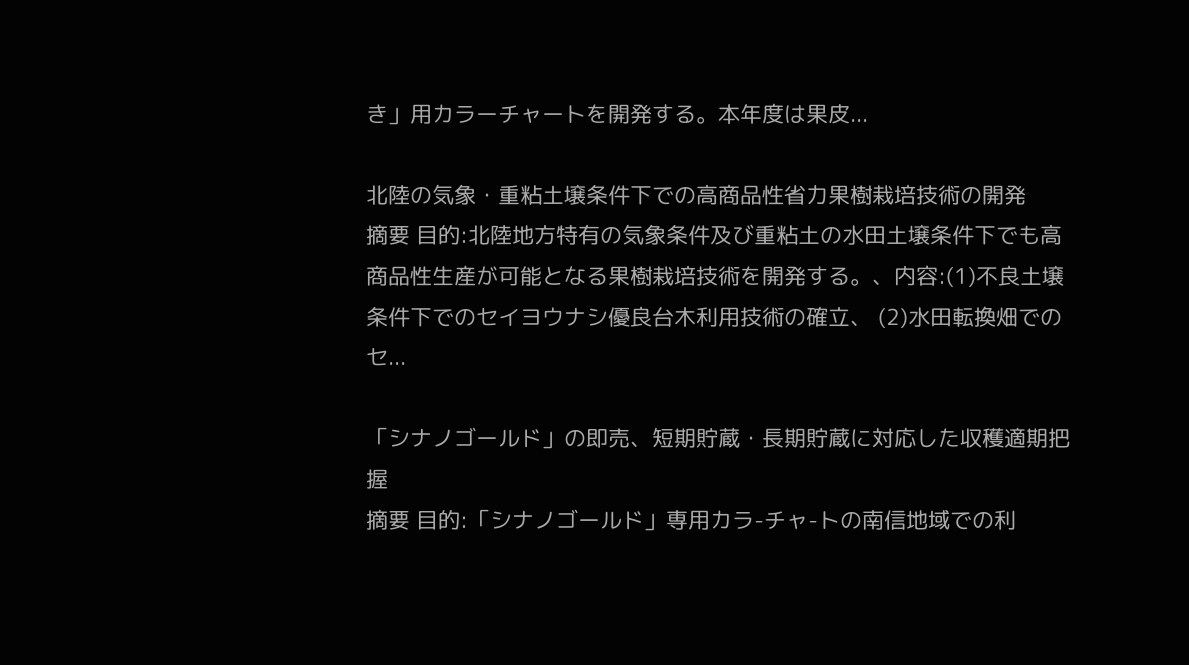き」用カラーチャートを開発する。本年度は果皮...

北陸の気象・重粘土壌条件下での高商品性省力果樹栽培技術の開発
摘要 目的:北陸地方特有の気象条件及び重粘土の水田土壌条件下でも高商品性生産が可能となる果樹栽培技術を開発する。、内容:(1)不良土壌条件下でのセイヨウナシ優良台木利用技術の確立、 (2)水田転換畑でのセ...

「シナノゴールド」の即売、短期貯蔵・長期貯蔵に対応した収穫適期把握
摘要 目的:「シナノゴールド」専用カラ-チャ-トの南信地域での利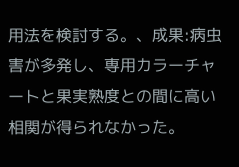用法を検討する。、成果:病虫害が多発し、専用カラーチャートと果実熟度との間に高い相関が得られなかった。